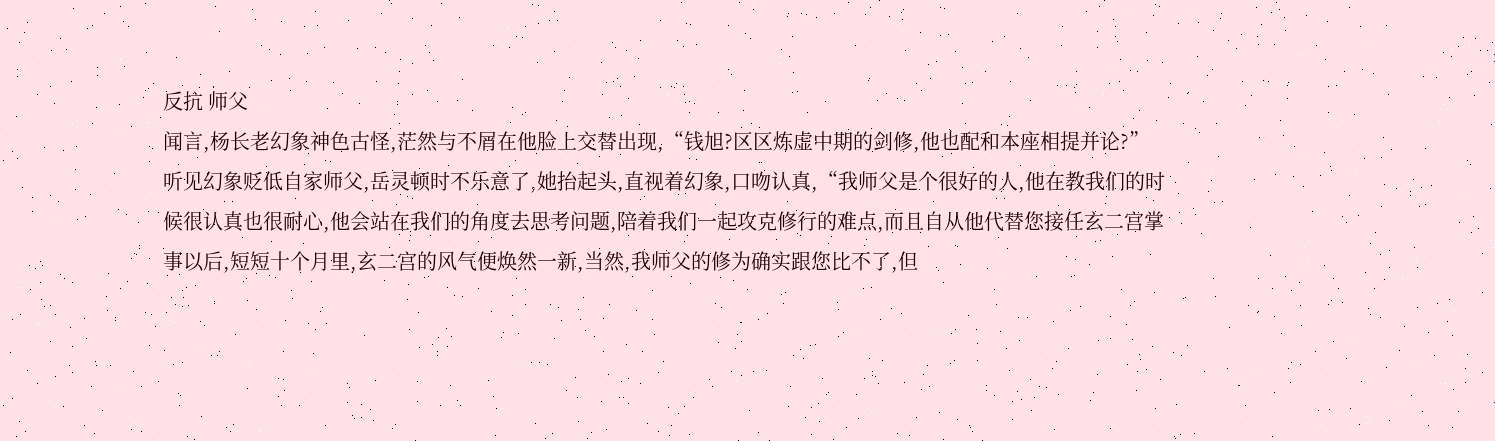反抗 师父
闻言,杨长老幻象神色古怪,茫然与不屑在他脸上交替出现,“钱旭?区区炼虚中期的剑修,他也配和本座相提并论?”
听见幻象贬低自家师父,岳灵顿时不乐意了,她抬起头,直视着幻象,口吻认真,“我师父是个很好的人,他在教我们的时候很认真也很耐心,他会站在我们的角度去思考问题,陪着我们一起攻克修行的难点,而且自从他代替您接任玄二宫掌事以后,短短十个月里,玄二宫的风气便焕然一新,当然,我师父的修为确实跟您比不了,但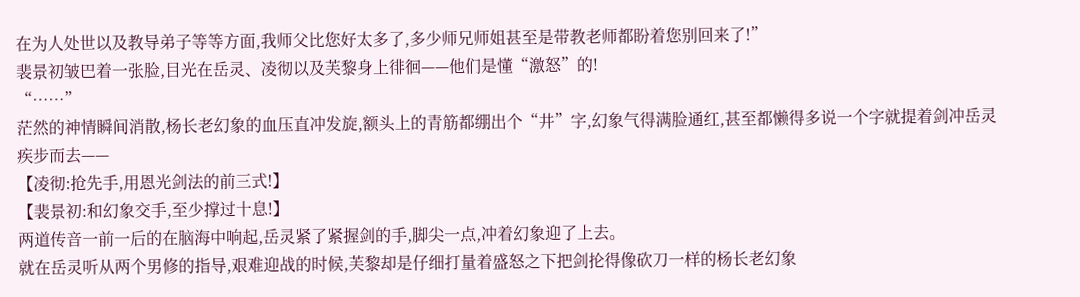在为人处世以及教导弟子等等方面,我师父比您好太多了,多少师兄师姐甚至是带教老师都盼着您别回来了!”
裴景初皱巴着一张脸,目光在岳灵、凌彻以及芙黎身上徘徊——他们是懂“激怒”的!
“……”
茫然的神情瞬间消散,杨长老幻象的血压直冲发旋,额头上的青筋都绷出个“井”字,幻象气得满脸通红,甚至都懒得多说一个字就提着剑冲岳灵疾步而去——
【凌彻:抢先手,用恩光剑法的前三式!】
【裴景初:和幻象交手,至少撑过十息!】
两道传音一前一后的在脑海中响起,岳灵紧了紧握剑的手,脚尖一点,冲着幻象迎了上去。
就在岳灵听从两个男修的指导,艰难迎战的时候,芙黎却是仔细打量着盛怒之下把剑抡得像砍刀一样的杨长老幻象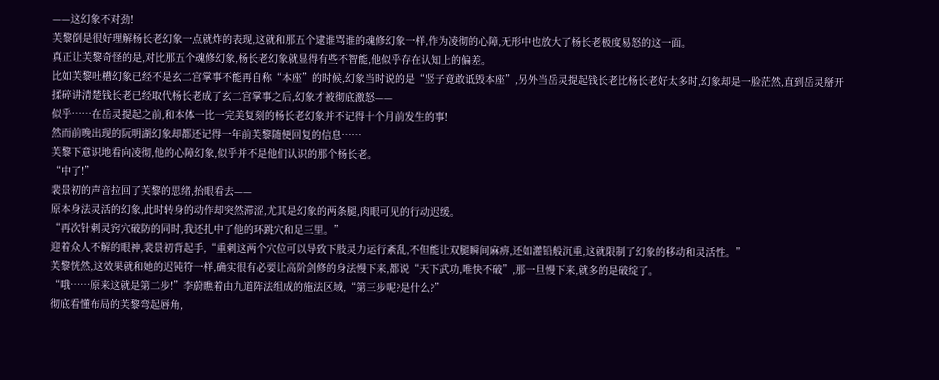——这幻象不对劲!
芙黎倒是很好理解杨长老幻象一点就炸的表现,这就和那五个逮谁骂谁的魂修幻象一样,作为凌彻的心障,无形中也放大了杨长老极度易怒的这一面。
真正让芙黎奇怪的是,对比那五个魂修幻象,杨长老幻象就显得有些不智能,他似乎存在认知上的偏差。
比如芙黎吐槽幻象已经不是玄二宫掌事不能再自称“本座”的时候,幻象当时说的是“竖子竟敢诋毁本座”,另外当岳灵提起钱长老比杨长老好太多时,幻象却是一脸茫然,直到岳灵掰开揉碎讲清楚钱长老已经取代杨长老成了玄二宫掌事之后,幻象才被彻底激怒——
似乎……在岳灵提起之前,和本体一比一完美复刻的杨长老幻象并不记得十个月前发生的事!
然而前晚出现的阮明湖幻象却都还记得一年前芙黎随便回复的信息……
芙黎下意识地看向凌彻,他的心障幻象,似乎并不是他们认识的那个杨长老。
“中了!”
裴景初的声音拉回了芙黎的思绪,抬眼看去——
原本身法灵活的幻象,此时转身的动作却突然滞涩,尤其是幻象的两条腿,肉眼可见的行动迟缓。
“再次针刺灵窍穴破防的同时,我还扎中了他的环跳穴和足三里。”
迎着众人不解的眼神,裴景初背起手,“重刺这两个穴位可以导致下肢灵力运行紊乱,不但能让双腿瞬间麻痹,还如灌铅般沉重,这就限制了幻象的移动和灵活性。”
芙黎恍然,这效果就和她的迟钝符一样,确实很有必要让高阶剑修的身法慢下来,都说“天下武功,唯快不破”,那一旦慢下来,就多的是破绽了。
“哦……原来这就是第二步!”李蔚瞧着由九道阵法组成的施法区域,“第三步呢?是什么?”
彻底看懂布局的芙黎弯起唇角,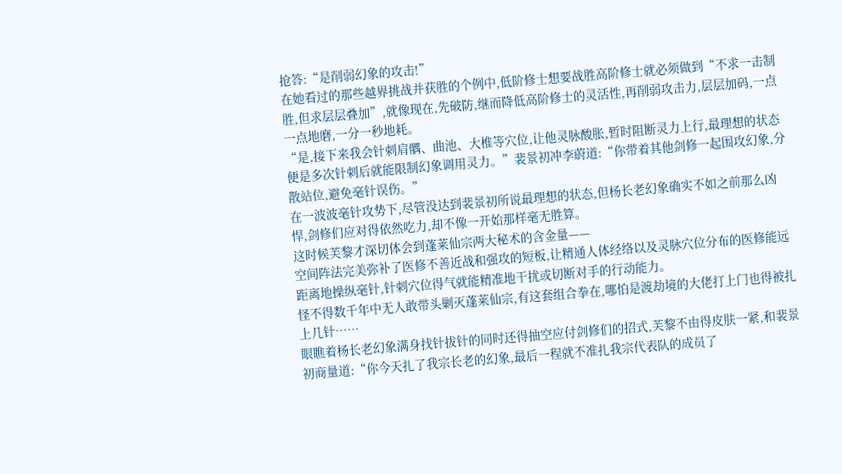抢答:“是削弱幻象的攻击!”
在她看过的那些越界挑战并获胜的个例中,低阶修士想要战胜高阶修士就必须做到“不求一击制胜,但求层层叠加”,就像现在,先破防,继而降低高阶修士的灵活性,再削弱攻击力,层层加码,一点一点地磨,一分一秒地耗。
“是,接下来我会针刺肩髃、曲池、大椎等穴位,让他灵脉酸胀,暂时阻断灵力上行,最理想的状态便是多次针刺后就能限制幻象调用灵力。”裴景初冲李蔚道:“你带着其他剑修一起围攻幻象,分散站位,避免毫针误伤。”
在一波波毫针攻势下,尽管没达到裴景初所说最理想的状态,但杨长老幻象确实不如之前那么凶悍,剑修们应对得依然吃力,却不像一开始那样毫无胜算。
这时候芙黎才深切体会到蓬莱仙宗两大秘术的含金量——
空间阵法完美弥补了医修不善近战和强攻的短板,让精通人体经络以及灵脉穴位分布的医修能远距离地操纵毫针,针刺穴位得气就能精准地干扰或切断对手的行动能力。
怪不得数千年中无人敢带头剿灭蓬莱仙宗,有这套组合拳在,哪怕是渡劫境的大佬打上门也得被扎上几针……
眼瞧着杨长老幻象满身找针拔针的同时还得抽空应付剑修们的招式,芙黎不由得皮肤一紧,和裴景初商量道:“你今天扎了我宗长老的幻象,最后一程就不准扎我宗代表队的成员了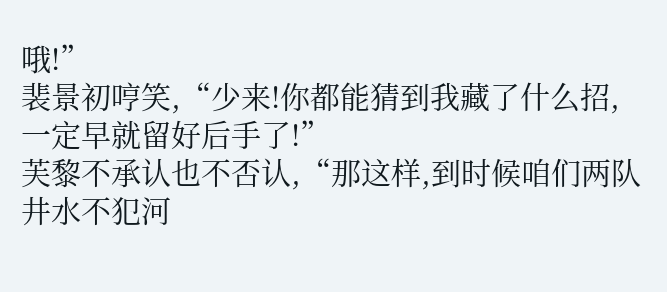哦!”
裴景初哼笑,“少来!你都能猜到我藏了什么招,一定早就留好后手了!”
芙黎不承认也不否认,“那这样,到时候咱们两队井水不犯河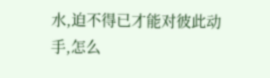水,迫不得已才能对彼此动手,怎么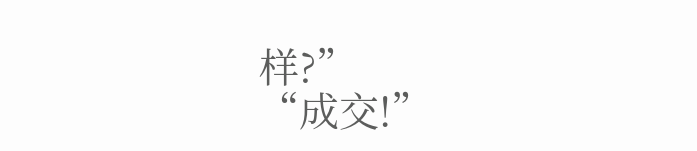样?”
“成交!”